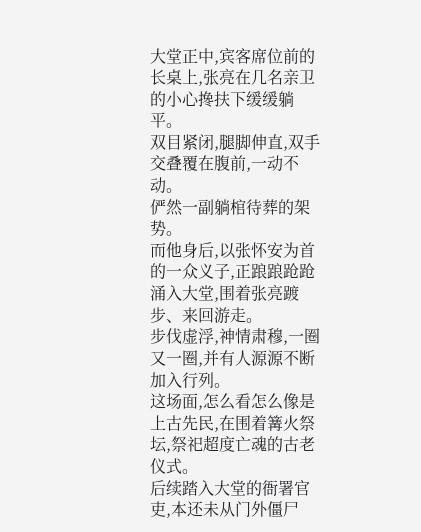大堂正中,宾客席位前的长桌上,张亮在几名亲卫的小心搀扶下缓缓躺平。
双目紧闭,腿脚伸直,双手交叠覆在腹前,一动不动。
俨然一副躺棺待葬的架势。
而他身后,以张怀安为首的一众义子,正踉踉跄跄涌入大堂,围着张亮踱步、来回游走。
步伐虚浮,神情肃穆,一圈又一圈,并有人源源不断加入行列。
这场面,怎么看怎么像是上古先民,在围着篝火祭坛,祭祀超度亡魂的古老仪式。
后续踏入大堂的衙署官吏,本还未从门外僵尸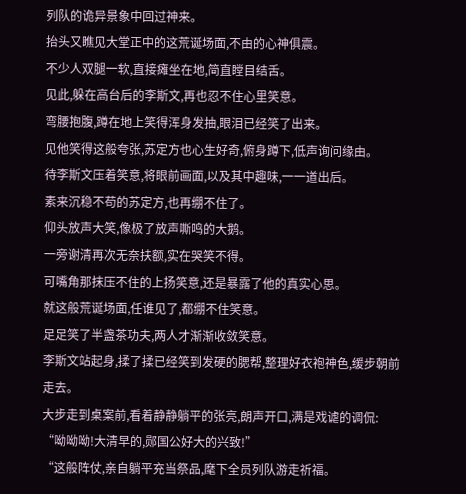列队的诡异景象中回过神来。
抬头又瞧见大堂正中的这荒诞场面,不由的心神俱震。
不少人双腿一软,直接瘫坐在地,简直瞠目结舌。
见此,躲在高台后的李斯文,再也忍不住心里笑意。
弯腰抱腹,蹲在地上笑得浑身发抽,眼泪已经笑了出来。
见他笑得这般夸张,苏定方也心生好奇,俯身蹲下,低声询问缘由。
待李斯文压着笑意,将眼前画面,以及其中趣味,一一道出后。
素来沉稳不苟的苏定方,也再绷不住了。
仰头放声大笑,像极了放声嘶鸣的大鹅。
一旁谢清再次无奈扶额,实在哭笑不得。
可嘴角那抹压不住的上扬笑意,还是暴露了他的真实心思。
就这般荒诞场面,任谁见了,都绷不住笑意。
足足笑了半盏茶功夫,两人才渐渐收敛笑意。
李斯文站起身,揉了揉已经笑到发硬的腮帮,整理好衣袍神色,缓步朝前走去。
大步走到桌案前,看着静静躺平的张亮,朗声开口,满是戏谑的调侃:
“呦呦呦!大清早的,郧国公好大的兴致!”
“这般阵仗,亲自躺平充当祭品,麾下全员列队游走祈福。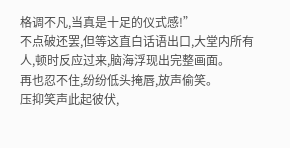格调不凡,当真是十足的仪式感!”
不点破还罢,但等这直白话语出口,大堂内所有人,顿时反应过来,脑海浮现出完整画面。
再也忍不住,纷纷低头掩唇,放声偷笑。
压抑笑声此起彼伏,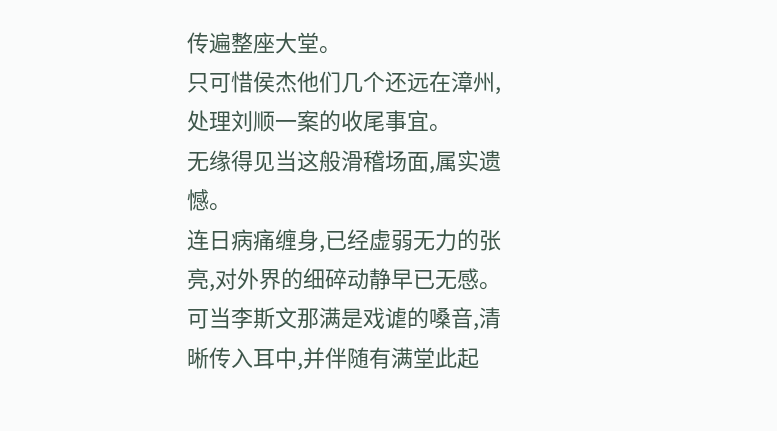传遍整座大堂。
只可惜侯杰他们几个还远在漳州,处理刘顺一案的收尾事宜。
无缘得见当这般滑稽场面,属实遗憾。
连日病痛缠身,已经虚弱无力的张亮,对外界的细碎动静早已无感。
可当李斯文那满是戏谑的嗓音,清晰传入耳中,并伴随有满堂此起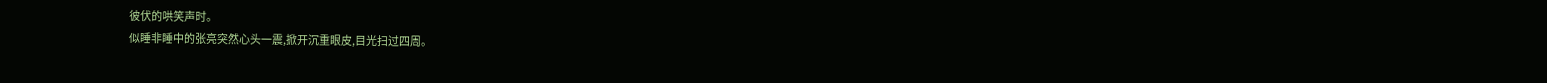彼伏的哄笑声时。
似睡非睡中的张亮突然心头一震,掀开沉重眼皮,目光扫过四周。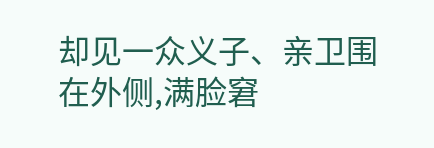却见一众义子、亲卫围在外侧,满脸窘